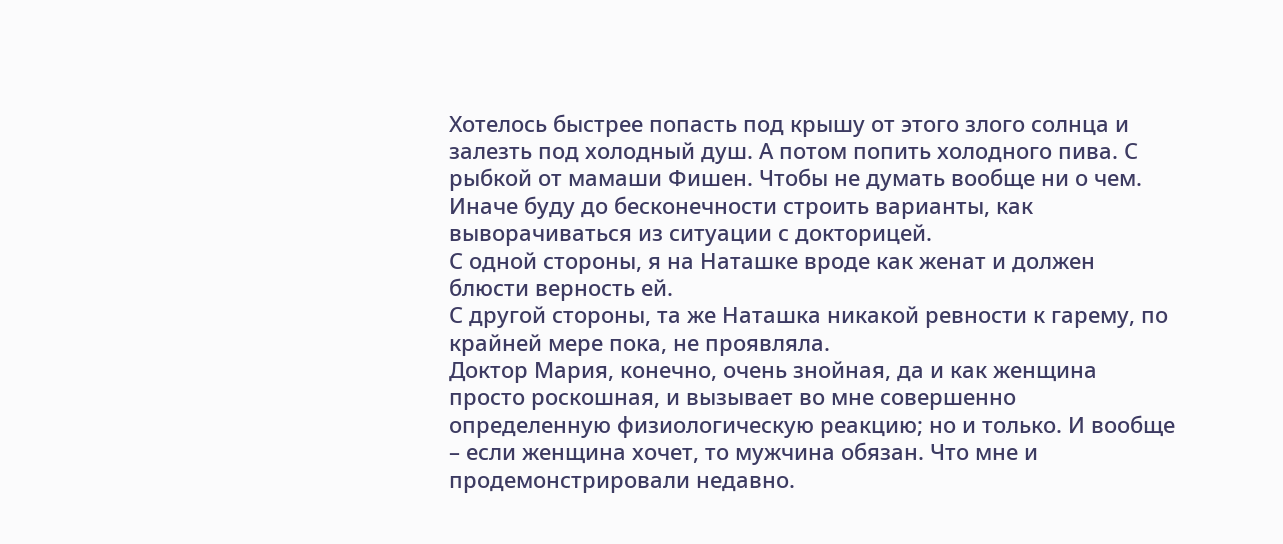Хотелось быстрее попасть под крышу от этого злого солнца и залезть под холодный душ. А потом попить холодного пива. С рыбкой от мамаши Фишен. Чтобы не думать вообще ни о чем. Иначе буду до бесконечности строить варианты, как выворачиваться из ситуации с докторицей.
С одной стороны, я на Наташке вроде как женат и должен блюсти верность ей.
С другой стороны, та же Наташка никакой ревности к гарему, по крайней мере пока, не проявляла.
Доктор Мария, конечно, очень знойная, да и как женщина просто роскошная, и вызывает во мне совершенно определенную физиологическую реакцию; но и только. И вообще – если женщина хочет, то мужчина обязан. Что мне и продемонстрировали недавно.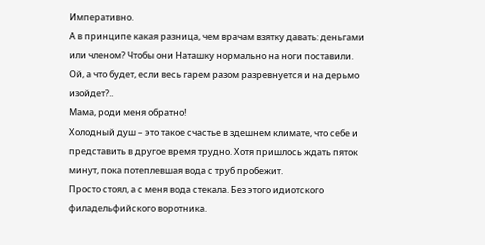Императивно.
А в принципе какая разница, чем врачам взятку давать: деньгами или членом? Чтобы они Наташку нормально на ноги поставили.
Ой, а что будет, если весь гарем разом разревнуется и на дерьмо изойдет?..
Мама, роди меня обратно!
Холодный душ – это такое счастье в здешнем климате, что себе и представить в другое время трудно. Хотя пришлось ждать пяток минут, пока потеплевшая вода с труб пробежит.
Просто стоял, а с меня вода стекала. Без этого идиотского филадельфийского воротника.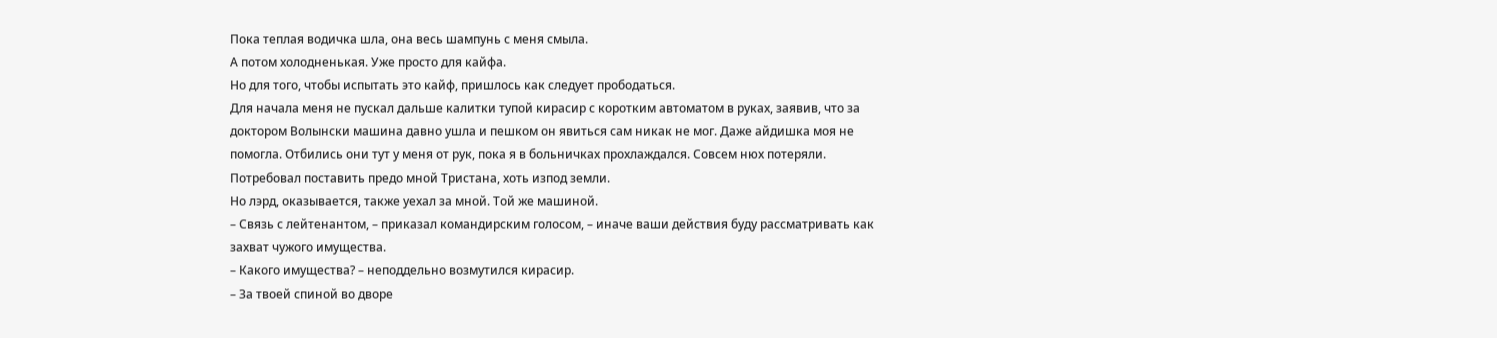Пока теплая водичка шла, она весь шампунь с меня смыла.
А потом холодненькая. Уже просто для кайфа.
Но для того, чтобы испытать это кайф, пришлось как следует прободаться.
Для начала меня не пускал дальше калитки тупой кирасир с коротким автоматом в руках, заявив, что за доктором Волынски машина давно ушла и пешком он явиться сам никак не мог. Даже айдишка моя не помогла. Отбились они тут у меня от рук, пока я в больничках прохлаждался. Совсем нюх потеряли.
Потребовал поставить предо мной Тристана, хоть изпод земли.
Но лэрд, оказывается, также уехал за мной. Той же машиной.
– Связь с лейтенантом, – приказал командирским голосом, – иначе ваши действия буду рассматривать как захват чужого имущества.
– Какого имущества? – неподдельно возмутился кирасир.
– За твоей спиной во дворе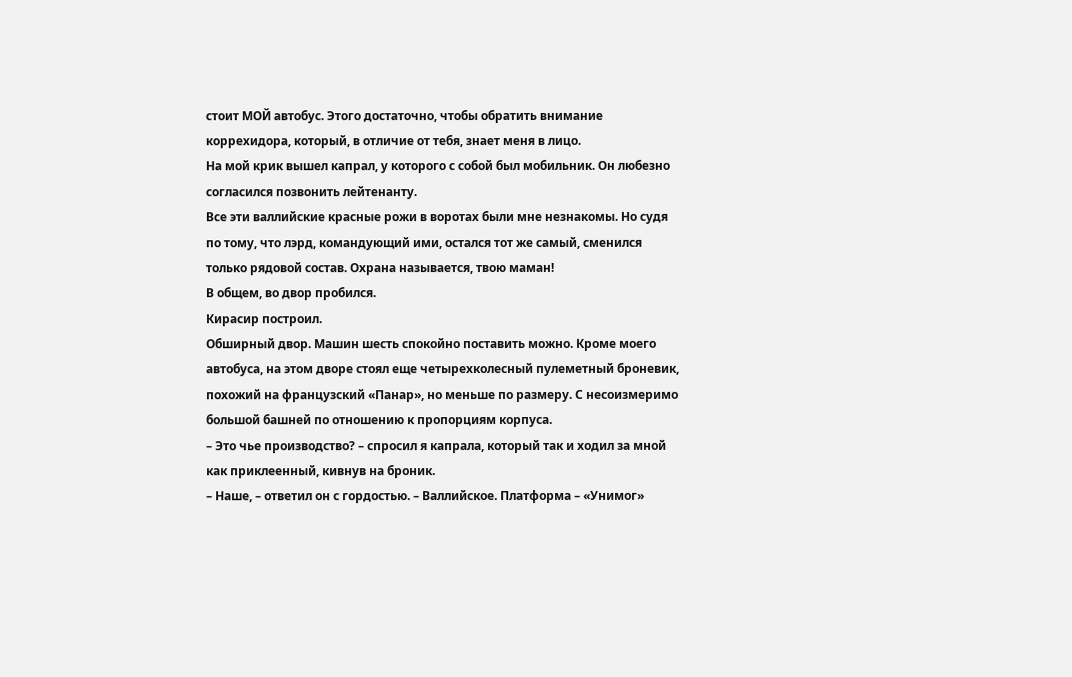стоит МОЙ автобус. Этого достаточно, чтобы обратить внимание коррехидора, который, в отличие от тебя, знает меня в лицо.
На мой крик вышел капрал, у которого с собой был мобильник. Он любезно согласился позвонить лейтенанту.
Все эти валлийские красные рожи в воротах были мне незнакомы. Но судя по тому, что лэрд, командующий ими, остался тот же самый, сменился только рядовой состав. Охрана называется, твою маман!
В общем, во двор пробился.
Кирасир построил.
Обширный двор. Машин шесть спокойно поставить можно. Кроме моего автобуса, на этом дворе стоял еще четырехколесный пулеметный броневик, похожий на французский «Панар», но меньше по размеру. С несоизмеримо большой башней по отношению к пропорциям корпуса.
– Это чье производство? – спросил я капрала, который так и ходил за мной как приклеенный, кивнув на броник.
– Наше, – ответил он с гордостью. – Валлийское. Платформа – «Унимог»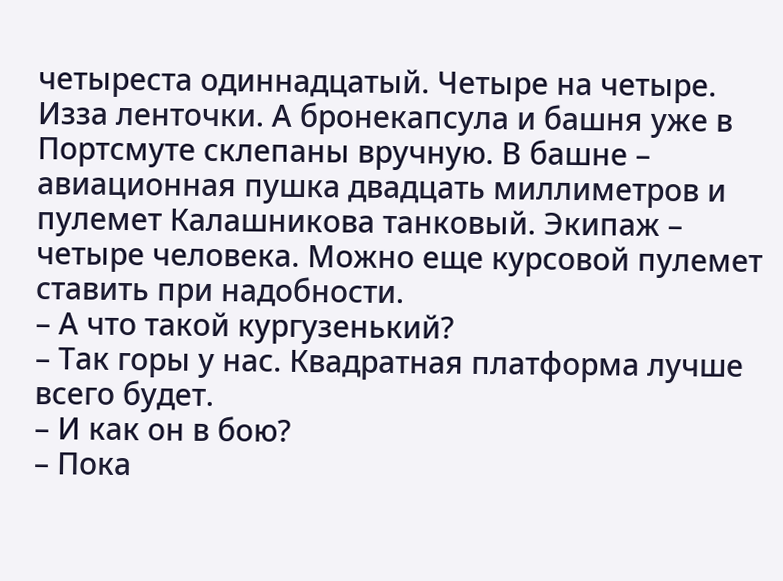четыреста одиннадцатый. Четыре на четыре. Изза ленточки. А бронекапсула и башня уже в Портсмуте склепаны вручную. В башне – авиационная пушка двадцать миллиметров и пулемет Калашникова танковый. Экипаж – четыре человека. Можно еще курсовой пулемет ставить при надобности.
– А что такой кургузенький?
– Так горы у нас. Квадратная платформа лучше всего будет.
– И как он в бою?
– Пока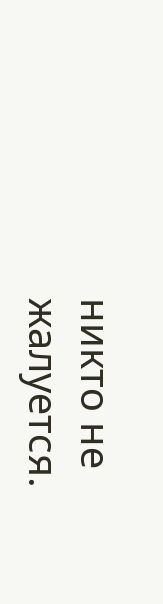никто не жалуется.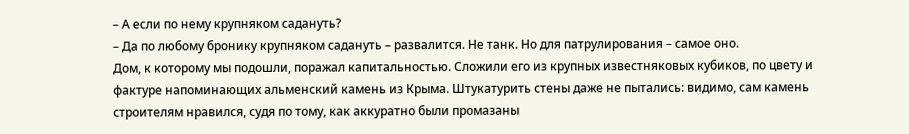– А если по нему крупняком садануть?
– Да по любому бронику крупняком садануть – развалится. Не танк. Но для патрулирования – самое оно.
Дом, к которому мы подошли, поражал капитальностью. Сложили его из крупных известняковых кубиков, по цвету и фактуре напоминающих альменский камень из Крыма. Штукатурить стены даже не пытались: видимо, сам камень строителям нравился, судя по тому, как аккуратно были промазаны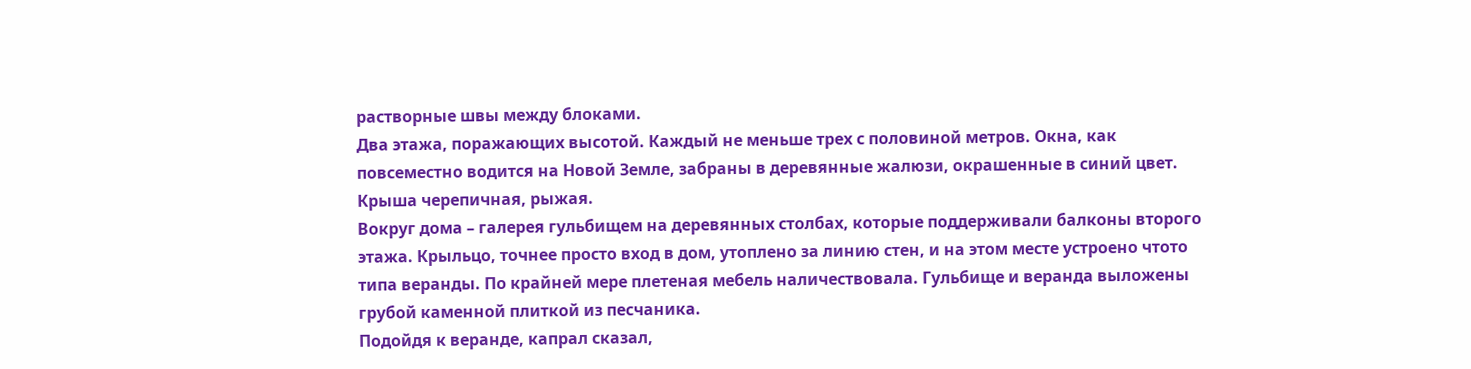растворные швы между блоками.
Два этажа, поражающих высотой. Каждый не меньше трех с половиной метров. Окна, как повсеместно водится на Новой Земле, забраны в деревянные жалюзи, окрашенные в синий цвет.
Крыша черепичная, рыжая.
Вокруг дома – галерея гульбищем на деревянных столбах, которые поддерживали балконы второго этажа. Крыльцо, точнее просто вход в дом, утоплено за линию стен, и на этом месте устроено чтото типа веранды. По крайней мере плетеная мебель наличествовала. Гульбище и веранда выложены грубой каменной плиткой из песчаника.
Подойдя к веранде, капрал сказал,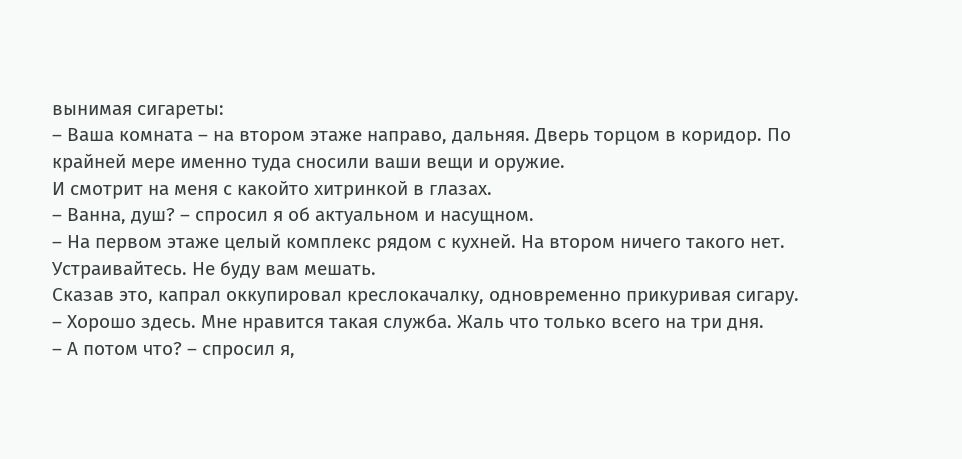вынимая сигареты:
– Ваша комната – на втором этаже направо, дальняя. Дверь торцом в коридор. По крайней мере именно туда сносили ваши вещи и оружие.
И смотрит на меня с какойто хитринкой в глазах.
– Ванна, душ? – спросил я об актуальном и насущном.
– На первом этаже целый комплекс рядом с кухней. На втором ничего такого нет. Устраивайтесь. Не буду вам мешать.
Сказав это, капрал оккупировал креслокачалку, одновременно прикуривая сигару.
– Хорошо здесь. Мне нравится такая служба. Жаль что только всего на три дня.
– А потом что? – спросил я,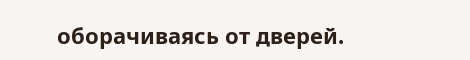оборачиваясь от дверей.